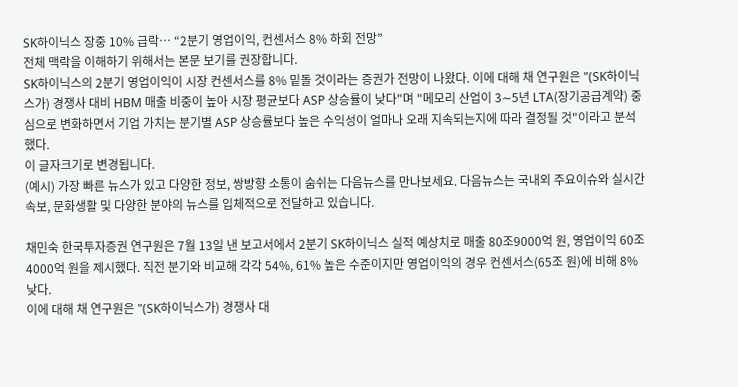SK하이닉스 장중 10% 급락… “2분기 영업이익, 컨센서스 8% 하회 전망”
전체 맥락을 이해하기 위해서는 본문 보기를 권장합니다.
SK하이닉스의 2분기 영업이익이 시장 컨센서스를 8% 밑돌 것이라는 증권가 전망이 나왔다. 이에 대해 채 연구원은 "(SK하이닉스가) 경쟁사 대비 HBM 매출 비중이 높아 시장 평균보다 ASP 상승률이 낮다"며 "메모리 산업이 3∼5년 LTA(장기공급계약) 중심으로 변화하면서 기업 가치는 분기별 ASP 상승률보다 높은 수익성이 얼마나 오래 지속되는지에 따라 결정될 것"이라고 분석했다.
이 글자크기로 변경됩니다.
(예시) 가장 빠른 뉴스가 있고 다양한 정보, 쌍방향 소통이 숨쉬는 다음뉴스를 만나보세요. 다음뉴스는 국내외 주요이슈와 실시간 속보, 문화생활 및 다양한 분야의 뉴스를 입체적으로 전달하고 있습니다.

채민숙 한국투자증권 연구원은 7월 13일 낸 보고서에서 2분기 SK하이닉스 실적 예상치로 매출 80조9000억 원, 영업이익 60조4000억 원을 제시했다. 직전 분기와 비교해 각각 54%, 61% 높은 수준이지만 영업이익의 경우 컨센서스(65조 원)에 비해 8% 낮다.
이에 대해 채 연구원은 "(SK하이닉스가) 경쟁사 대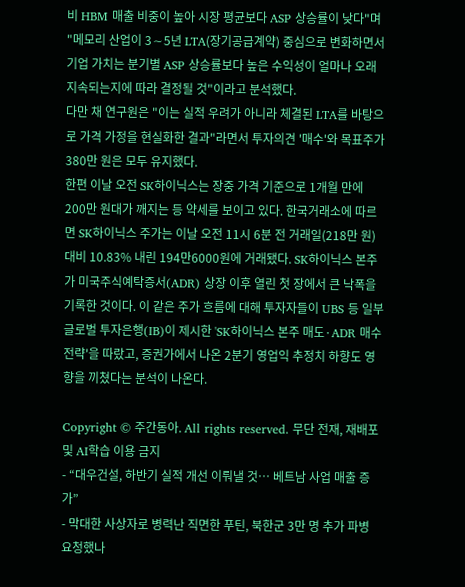비 HBM 매출 비중이 높아 시장 평균보다 ASP 상승률이 낮다"며 "메모리 산업이 3∼5년 LTA(장기공급계약) 중심으로 변화하면서 기업 가치는 분기별 ASP 상승률보다 높은 수익성이 얼마나 오래 지속되는지에 따라 결정될 것"이라고 분석했다.
다만 채 연구원은 "이는 실적 우려가 아니라 체결된 LTA를 바탕으로 가격 가정을 현실화한 결과"라면서 투자의견 '매수'와 목표주가 380만 원은 모두 유지했다.
한편 이날 오전 SK하이닉스는 장중 가격 기준으로 1개월 만에 200만 원대가 깨지는 등 약세를 보이고 있다. 한국거래소에 따르면 SK하이닉스 주가는 이날 오전 11시 6분 전 거래일(218만 원) 대비 10.83% 내린 194만6000원에 거래됐다. SK하이닉스 본주가 미국주식예탁증서(ADR) 상장 이후 열린 첫 장에서 큰 낙폭을 기록한 것이다. 이 같은 주가 흐름에 대해 투자자들이 UBS 등 일부 글로벌 투자은행(IB)이 제시한 'SK하이닉스 본주 매도·ADR 매수 전략'을 따랐고, 증권가에서 나온 2분기 영업익 추정치 하향도 영향을 끼쳤다는 분석이 나온다.

Copyright © 주간동아. All rights reserved. 무단 전재, 재배포 및 AI학습 이용 금지
- “대우건설, 하반기 실적 개선 이뤄낼 것… 베트남 사업 매출 증가”
- 막대한 사상자로 병력난 직면한 푸틴, 북한군 3만 명 추가 파병 요청했나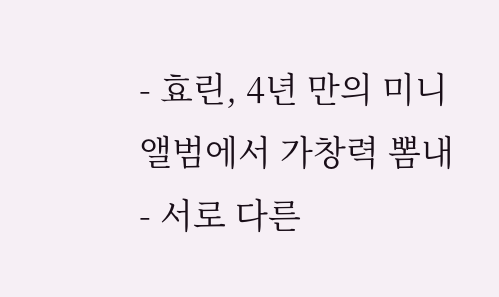- 효린, 4년 만의 미니앨범에서 가창력 뽐내
- 서로 다른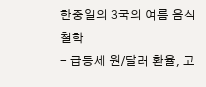한중일의 3국의 여름 음식 철학
- 급등세 원/달러 환율, 고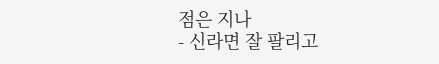점은 지나
- 신라면 잘 팔리고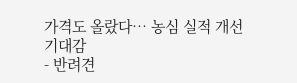가격도 올랐다… 농심 실적 개선 기대감
- 반려견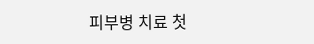피부병 치료 첫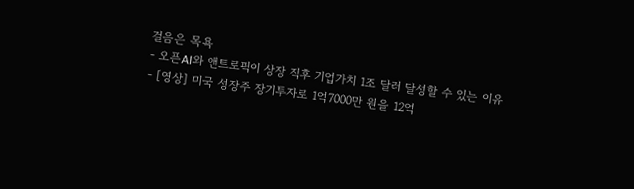걸음은 목욕
- 오픈AI와 앤트로픽이 상장 직후 기업가치 1조 달러 달성할 수 있는 이유
- [영상] 미국 성장주 장기투자로 1억7000만 원을 12억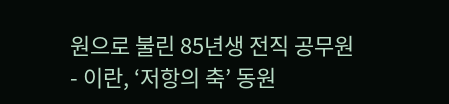원으로 불린 85년생 전직 공무원
- 이란, ‘저항의 축’ 동원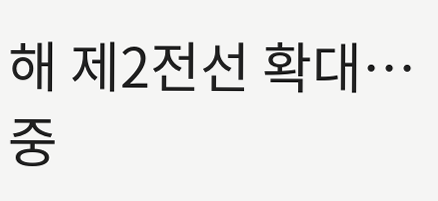해 제2전선 확대… 중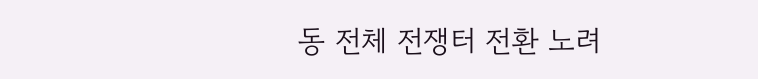동 전체 전쟁터 전환 노려